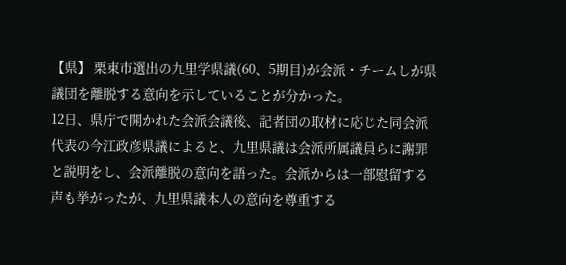【県】 栗東市選出の九里学県議(60、5期目)が会派・チームしが県議団を離脱する意向を示していることが分かった。
12日、県庁で開かれた会派会議後、記者団の取材に応じた同会派代表の今江政彦県議によると、九里県議は会派所属議員らに謝罪と説明をし、会派離脱の意向を語った。会派からは一部慰留する声も挙がったが、九里県議本人の意向を尊重する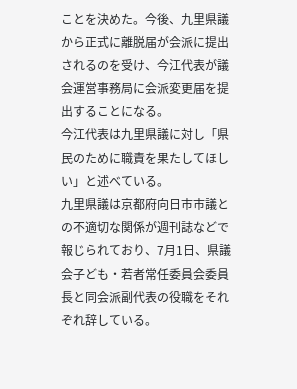ことを決めた。今後、九里県議から正式に離脱届が会派に提出されるのを受け、今江代表が議会運営事務局に会派変更届を提出することになる。
今江代表は九里県議に対し「県民のために職責を果たしてほしい」と述べている。
九里県議は京都府向日市市議との不適切な関係が週刊誌などで報じられており、7月1日、県議会子ども・若者常任委員会委員長と同会派副代表の役職をそれぞれ辞している。